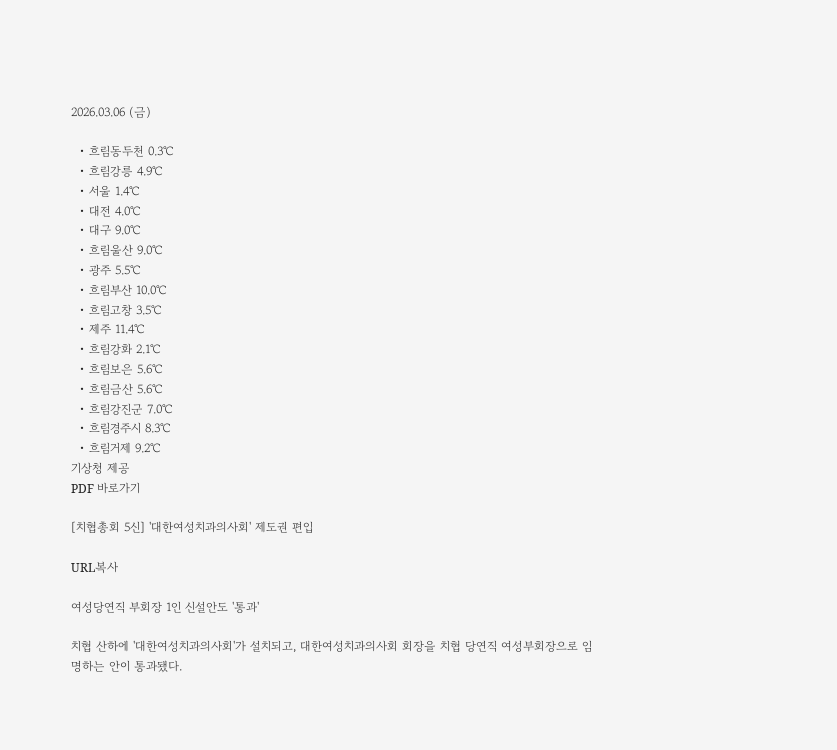2026.03.06 (금)

  • 흐림동두천 0.3℃
  • 흐림강릉 4.9℃
  • 서울 1.4℃
  • 대전 4.0℃
  • 대구 9.0℃
  • 흐림울산 9.0℃
  • 광주 5.5℃
  • 흐림부산 10.0℃
  • 흐림고창 3.5℃
  • 제주 11.4℃
  • 흐림강화 2.1℃
  • 흐림보은 5.6℃
  • 흐림금산 5.6℃
  • 흐림강진군 7.0℃
  • 흐림경주시 8.3℃
  • 흐림거제 9.2℃
기상청 제공
PDF 바로가기

[치협총회 5신] '대한여성치과의사회' 제도권 편입

URL복사

여성당연직 부회장 1인 신설안도 '통과'

치협 산하에 '대한여성치과의사회'가 설치되고, 대한여성치과의사회 회장을 치협 당연직 여성부회장으로 임명하는 안이 통과됐다.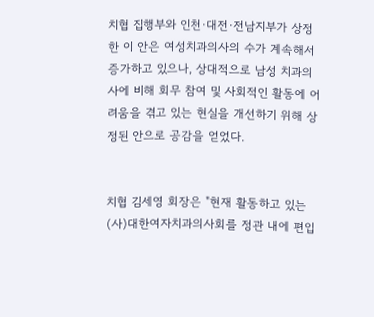치협 집행부와 인천·대전·전남지부가 상정한 이 안은 여성치과의사의 수가 계속해서 증가하고 있으나, 상대적으로 남성 치과의사에 비해 회무 참여 및 사회적인 활동에 어려움을 겪고 있는 현실을 개선하기 위해 상정된 안으로 공감을 얻었다.


치협 김세영 회장은 "현재 활동하고 있는 (사)대한여자치과의사회를 정관 내에 편입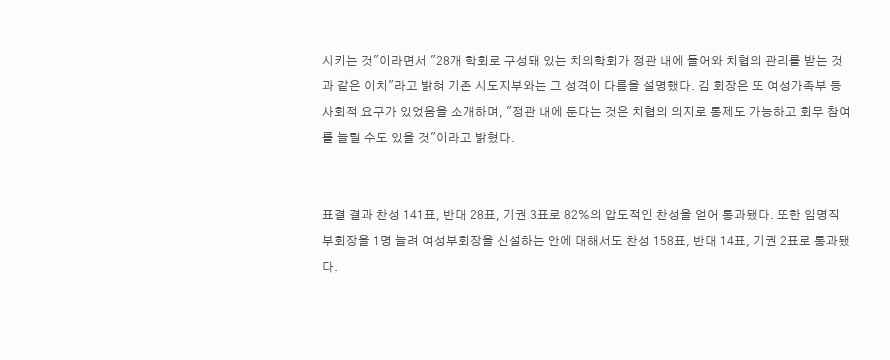시키는 것"이라면서 "28개 학회로 구성돼 있는 치의학회가 정관 내에 들어와 치협의 관리를 받는 것과 같은 이치"라고 밝혀 기존 시도지부와는 그 성격이 다름을 설명했다. 김 회장은 또 여성가족부 등 사회적 요구가 있었음을 소개하며, "정관 내에 둔다는 것은 치협의 의지로 통제도 가능하고 회무 참여를 늘릴 수도 있을 것"이라고 밝혔다.


표결 결과 찬성 141표, 반대 28표, 기권 3표로 82%의 압도적인 찬성을 얻어 통과됐다. 또한 임명직 부회장을 1명 늘려 여성부회장을 신설하는 안에 대해서도 찬성 158표, 반대 14표, 기권 2표로 통과됐다.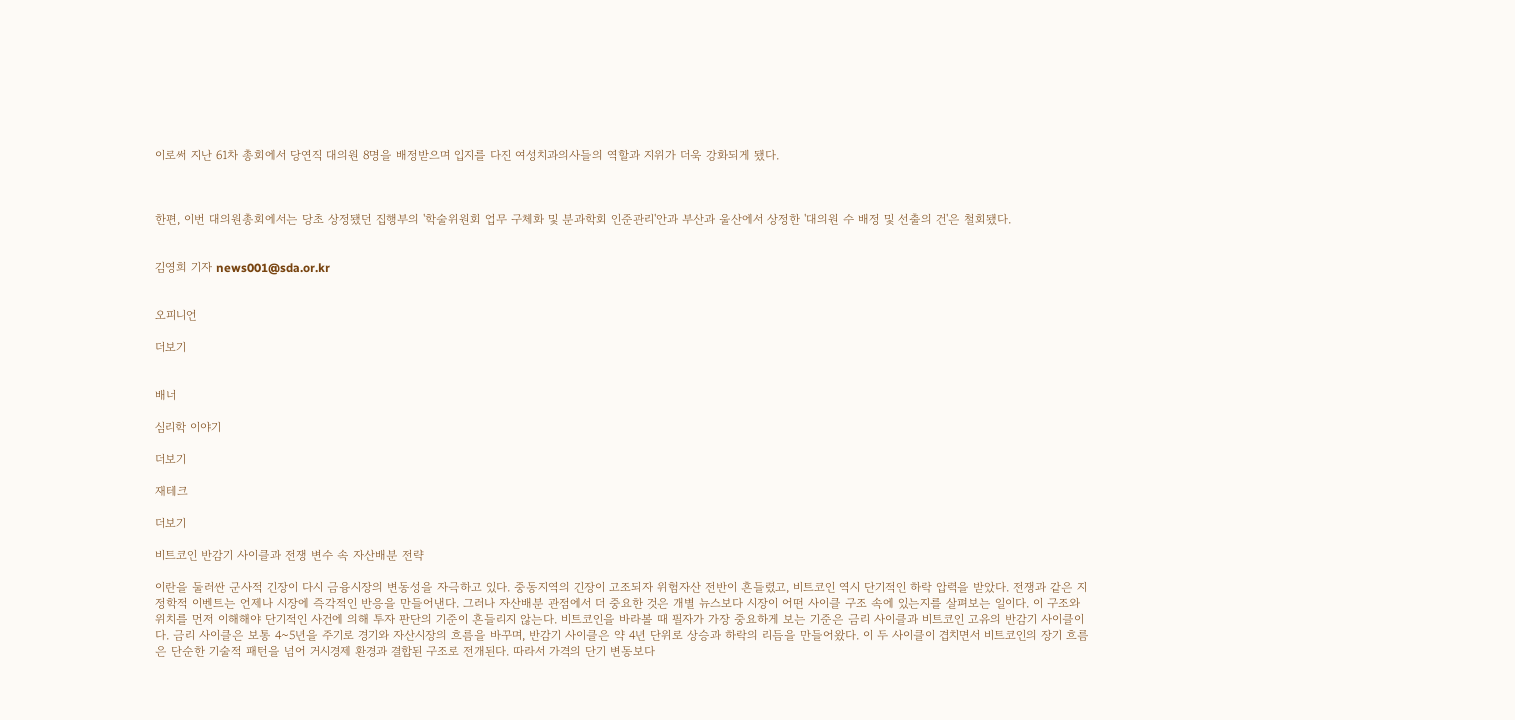이로써 지난 61차 총회에서 당연직 대의원 8명을 배정받으며 입지를 다진 여성치과의사들의 역할과 지위가 더욱 강화되게 됐다.



한편, 이번 대의원총회에서는 당초 상정됐던 집행부의 '학술위원회 업무 구체화 및 분과학회 인준관리'안과 부산과 울산에서 상정한 '대의원 수 배정 및 선출의 건'은 철회됐다.


김영희 기자 news001@sda.or.kr


오피니언

더보기


배너

심리학 이야기

더보기

재테크

더보기

비트코인 반감기 사이클과 전쟁 변수 속 자산배분 전략

이란을 둘러싼 군사적 긴장이 다시 금융시장의 변동성을 자극하고 있다. 중동지역의 긴장이 고조되자 위험자산 전반이 흔들렸고, 비트코인 역시 단기적인 하락 압력을 받았다. 전쟁과 같은 지정학적 이벤트는 언제나 시장에 즉각적인 반응을 만들어낸다. 그러나 자산배분 관점에서 더 중요한 것은 개별 뉴스보다 시장이 어떤 사이클 구조 속에 있는지를 살펴보는 일이다. 이 구조와 위치를 먼저 이해해야 단기적인 사건에 의해 투자 판단의 기준이 흔들리지 않는다. 비트코인을 바라볼 때 필자가 가장 중요하게 보는 기준은 금리 사이클과 비트코인 고유의 반감기 사이클이다. 금리 사이클은 보통 4~5년을 주기로 경기와 자산시장의 흐름을 바꾸며, 반감기 사이클은 약 4년 단위로 상승과 하락의 리듬을 만들어왔다. 이 두 사이클이 겹치면서 비트코인의 장기 흐름은 단순한 기술적 패턴을 넘어 거시경제 환경과 결합된 구조로 전개된다. 따라서 가격의 단기 변동보다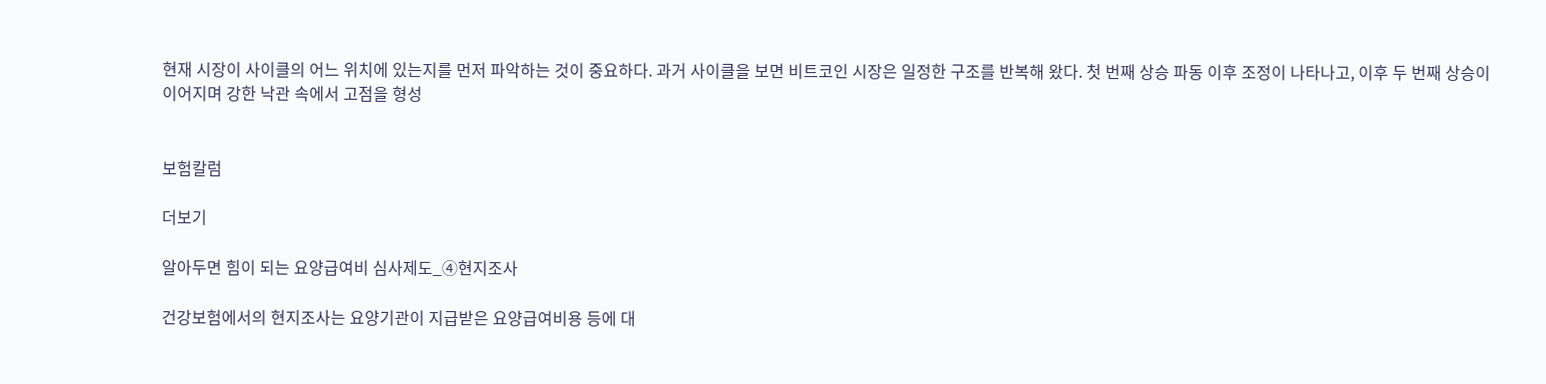현재 시장이 사이클의 어느 위치에 있는지를 먼저 파악하는 것이 중요하다. 과거 사이클을 보면 비트코인 시장은 일정한 구조를 반복해 왔다. 첫 번째 상승 파동 이후 조정이 나타나고, 이후 두 번째 상승이 이어지며 강한 낙관 속에서 고점을 형성


보험칼럼

더보기

알아두면 힘이 되는 요양급여비 심사제도_④현지조사

건강보험에서의 현지조사는 요양기관이 지급받은 요양급여비용 등에 대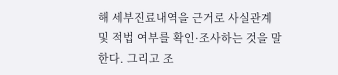해 세부진료내역을 근거로 사실관계 및 적법 여부를 확인·조사하는 것을 말한다. 그리고 조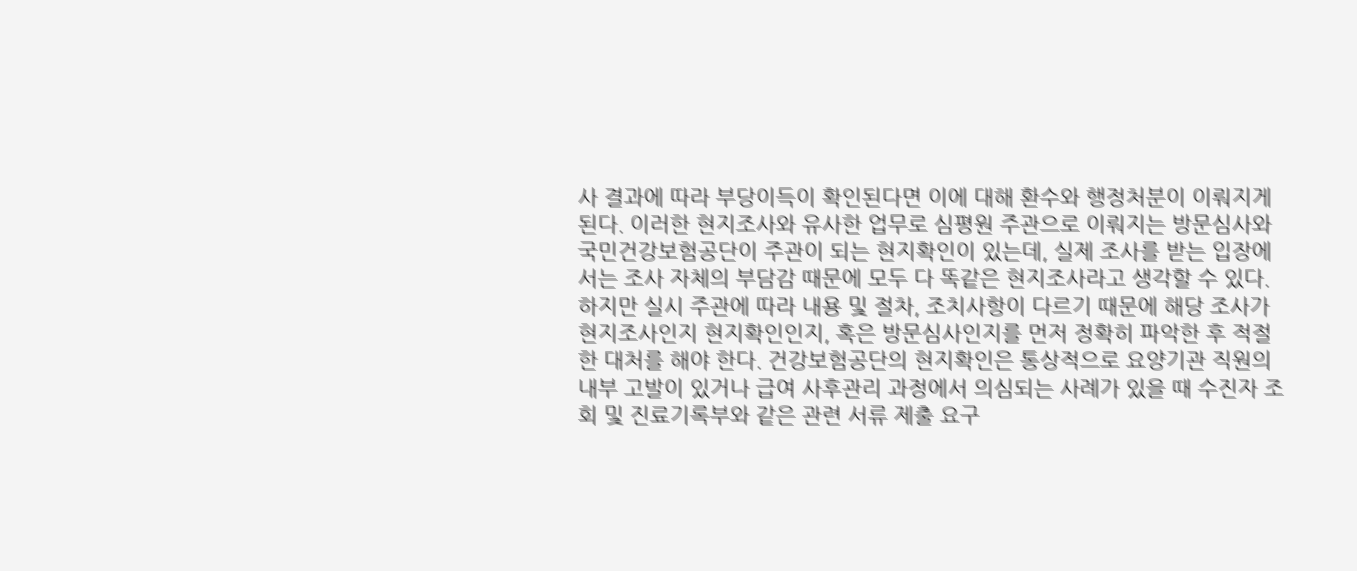사 결과에 따라 부당이득이 확인된다면 이에 대해 환수와 행정처분이 이뤄지게 된다. 이러한 현지조사와 유사한 업무로 심평원 주관으로 이뤄지는 방문심사와 국민건강보험공단이 주관이 되는 현지확인이 있는데, 실제 조사를 받는 입장에서는 조사 자체의 부담감 때문에 모두 다 똑같은 현지조사라고 생각할 수 있다. 하지만 실시 주관에 따라 내용 및 절차, 조치사항이 다르기 때문에 해당 조사가 현지조사인지 현지확인인지, 혹은 방문심사인지를 먼저 정확히 파악한 후 적절한 대처를 해야 한다. 건강보험공단의 현지확인은 통상적으로 요양기관 직원의 내부 고발이 있거나 급여 사후관리 과정에서 의심되는 사례가 있을 때 수진자 조회 및 진료기록부와 같은 관련 서류 제출 요구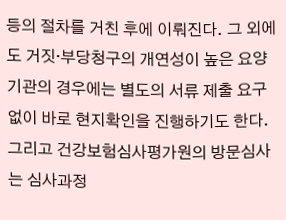등의 절차를 거친 후에 이뤄진다. 그 외에도 거짓·부당청구의 개연성이 높은 요양기관의 경우에는 별도의 서류 제출 요구 없이 바로 현지확인을 진행하기도 한다. 그리고 건강보험심사평가원의 방문심사는 심사과정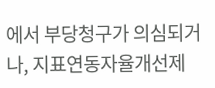에서 부당청구가 의심되거나, 지표연동자율개선제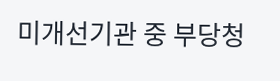미개선기관 중 부당청